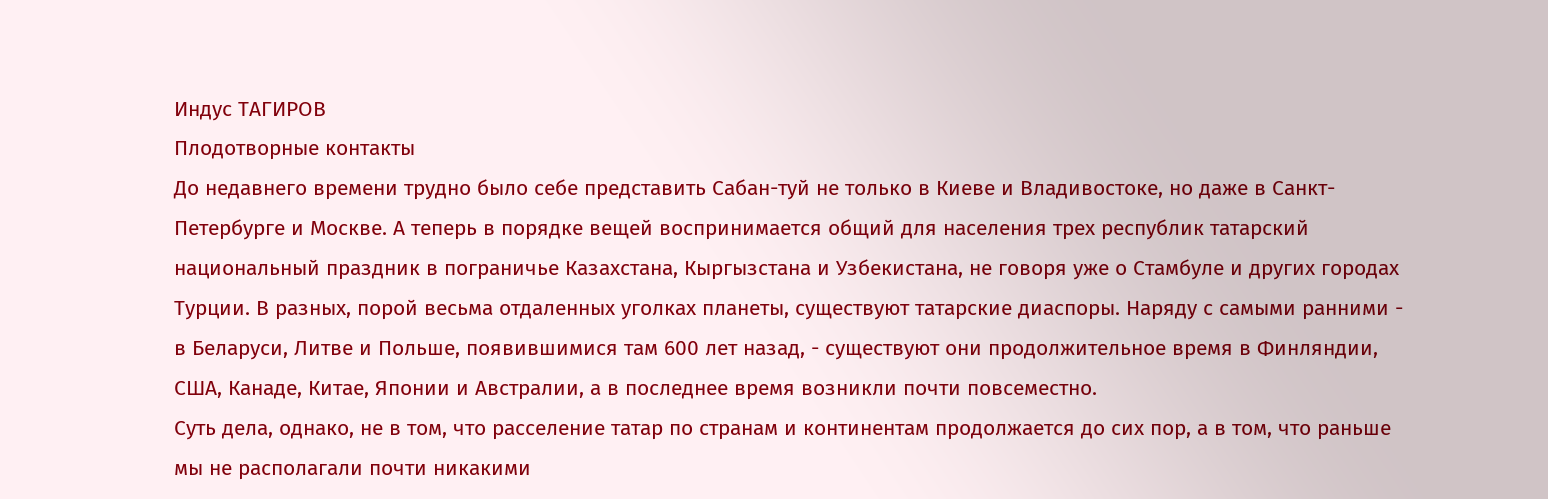Индус ТАГИРОВ
Плодотворные контакты
До недавнего времени трудно было себе представить Сабан-туй не только в Киеве и Владивостоке, но даже в Санкт-Петербурге и Москве. А теперь в порядке вещей воспринимается общий для населения трех республик татарский национальный праздник в пограничье Казахстана, Кыргызстана и Узбекистана, не говоря уже о Стамбуле и других городах Турции. В разных, порой весьма отдаленных уголках планеты, существуют татарские диаспоры. Наряду с самыми ранними - в Беларуси, Литве и Польше, появившимися там 600 лет назад, - существуют они продолжительное время в Финляндии, США, Канаде, Китае, Японии и Австралии, а в последнее время возникли почти повсеместно.
Суть дела, однако, не в том, что расселение татар по странам и континентам продолжается до сих пор, а в том, что раньше мы не располагали почти никакими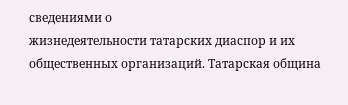сведениями о
жизнедеятельности татарских диаспор и их общественных организаций. Татарская община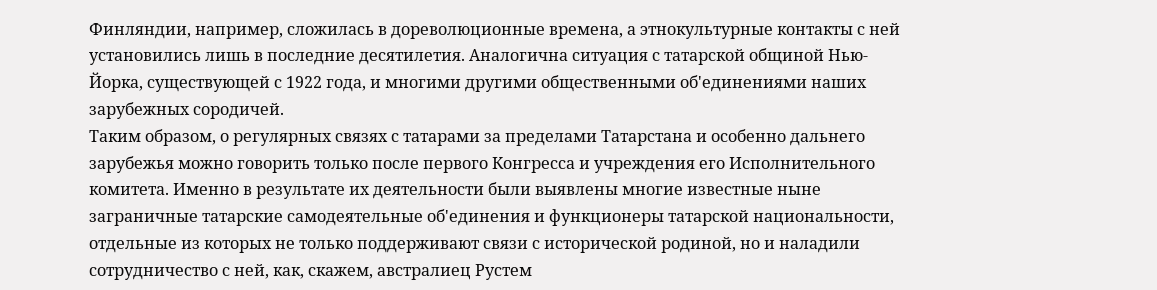Финляндии, например, сложилась в дореволюционные времена, а этнокультурные контакты с ней установились лишь в последние десятилетия. Аналогична ситуация с татарской общиной Нью-Йорка, существующей с 1922 года, и многими другими общественными об'единениями наших зарубежных сородичей.
Таким образом, о регулярных связях с татарами за пределами Татарстана и особенно дальнего зарубежья можно говорить только после первого Конгресса и учреждения его Исполнительного комитета. Именно в результате их деятельности были выявлены многие известные ныне заграничные татарские самодеятельные об'единения и функционеры татарской национальности, отдельные из которых не только поддерживают связи с исторической родиной, но и наладили сотрудничество с ней, как, скажем, австралиец Рустем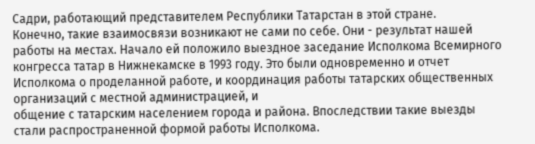Садри, работающий представителем Республики Татарстан в этой стране.
Конечно, такие взаимосвязи возникают не сами по себе. Они - результат нашей работы на местах. Начало ей положило выездное заседание Исполкома Всемирного конгресса татар в Нижнекамске в 1993 году. Это были одновременно и отчет Исполкома о проделанной работе, и координация работы татарских общественных организаций с местной администрацией, и
общение с татарским населением города и района. Впоследствии такие выезды стали распространенной формой работы Исполкома.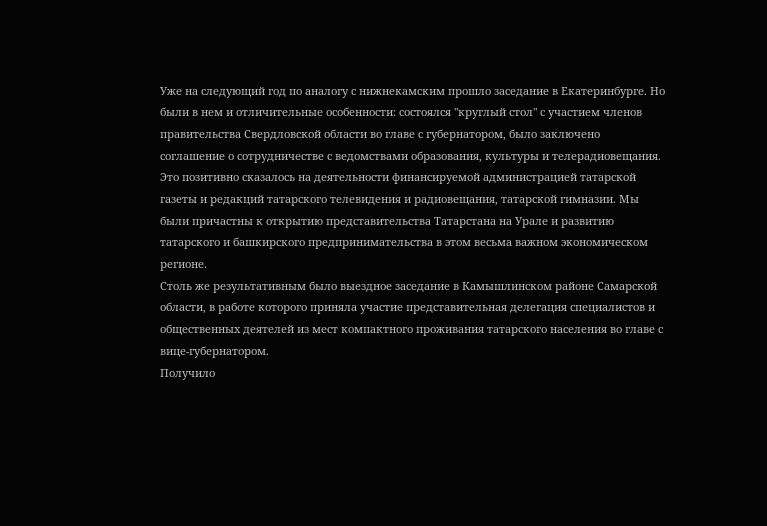Уже на следующий год по аналогу с нижнекамским прошло заседание в Екатеринбурге. Но были в нем и отличительные особенности: состоялся "круглый стол" с участием членов правительства Свердловской области во главе с губернатором, было заключено соглашение о сотрудничестве с ведомствами образования, культуры и телерадиовещания. Это позитивно сказалось на деятельности финансируемой администрацией татарской газеты и редакций татарского телевидения и радиовещания, татарской гимназии. Мы были причастны к открытию представительства Татарстана на Урале и развитию татарского и башкирского предпринимательства в этом весьма важном экономическом регионе.
Столь же результативным было выездное заседание в Камышлинском районе Самарской области, в работе которого приняла участие представительная делегация специалистов и общественных деятелей из мест компактного проживания татарского населения во главе с вице-губернатором.
Получило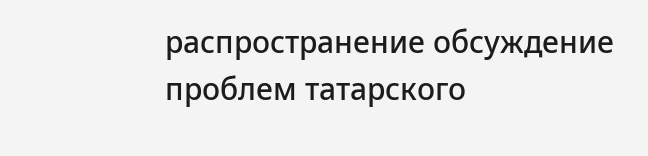распространение обсуждение проблем татарского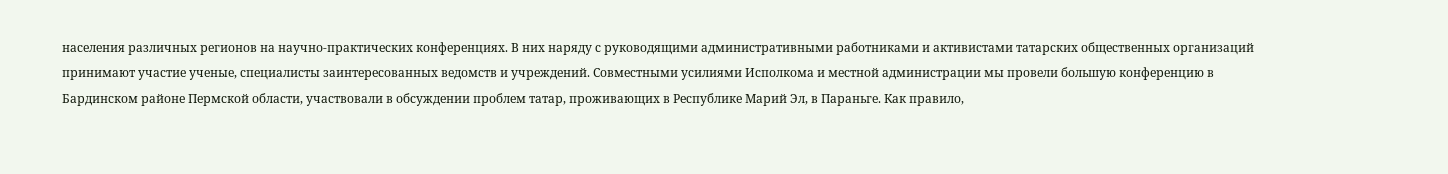населения различных регионов на научно-практических конференциях. В них наряду с руководящими административными работниками и активистами татарских общественных организаций принимают участие ученые, специалисты заинтересованных ведомств и учреждений. Совместными усилиями Исполкома и местной администрации мы провели большую конференцию в Бардинском районе Пермской области, участвовали в обсуждении проблем татар, проживающих в Республике Марий Эл, в Параньге. Как правило,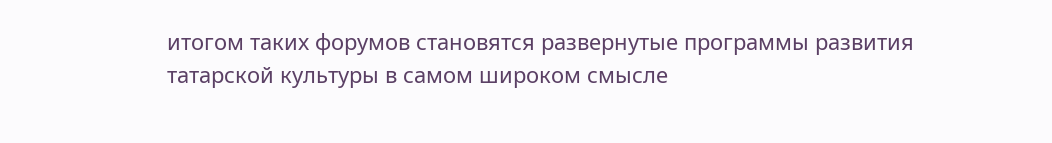итогом таких форумов становятся развернутые программы развития татарской культуры в самом широком смысле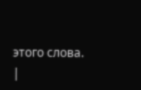этого слова.
|